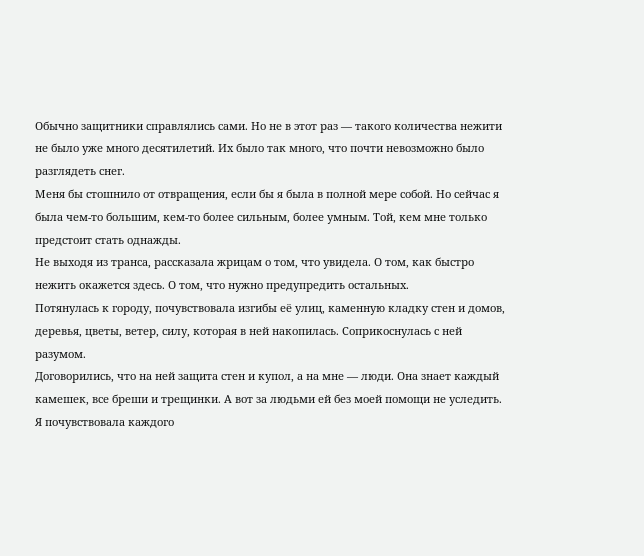Обычно защитники справлялись сами. Но не в этот раз — такого количества нежити не было уже много десятилетий. Их было так много, что почти невозможно было разглядеть снег.
Меня бы стошнило от отвращения, если бы я была в полной мере собой. Но сейчас я была чем-то большим, кем-то более сильным, более умным. Той, кем мне только предстоит стать однажды.
Не выходя из транса, рассказала жрицам о том, что увидела. О том, как быстро нежить окажется здесь. О том, что нужно предупредить остальных.
Потянулась к городу, почувствовала изгибы её улиц, каменную кладку стен и домов, деревья, цветы, ветер, силу, которая в ней накопилась. Соприкоснулась с ней разумом.
Договорились, что на ней защита стен и купол, а на мне — люди. Она знает каждый камешек, все бреши и трещинки. А вот за людьми ей без моей помощи не уследить.
Я почувствовала каждого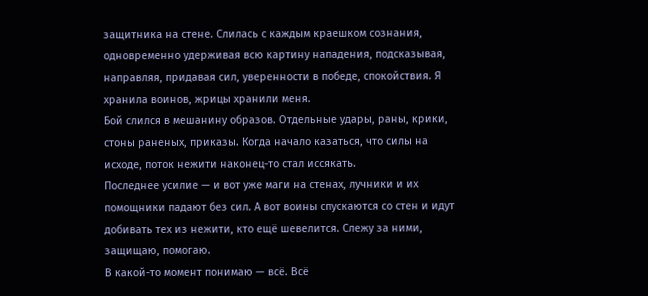защитника на стене. Слилась с каждым краешком сознания, одновременно удерживая всю картину нападения, подсказывая, направляя, придавая сил, уверенности в победе, спокойствия. Я хранила воинов, жрицы хранили меня.
Бой слился в мешанину образов. Отдельные удары, раны, крики, стоны раненых, приказы. Когда начало казаться, что силы на исходе, поток нежити наконец-то стал иссякать.
Последнее усилие — и вот уже маги на стенах, лучники и их помощники падают без сил. А вот воины спускаются со стен и идут добивать тех из нежити, кто ещё шевелится. Слежу за ними, защищаю, помогаю.
В какой-то момент понимаю — всё. Всё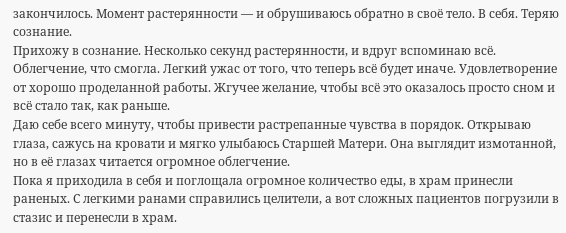закончилось. Момент растерянности — и обрушиваюсь обратно в своё тело. В себя. Теряю сознание.
Прихожу в сознание. Несколько секунд растерянности, и вдруг вспоминаю всё. Облегчение, что смогла. Легкий ужас от того, что теперь всё будет иначе. Удовлетворение от хорошо проделанной работы. Жгучее желание, чтобы всё это оказалось просто сном и всё стало так, как раньше.
Даю себе всего минуту, чтобы привести растрепанные чувства в порядок. Открываю глаза, сажусь на кровати и мягко улыбаюсь Старшей Матери. Она выглядит измотанной, но в её глазах читается огромное облегчение.
Пока я приходила в себя и поглощала огромное количество еды, в храм принесли раненых. С легкими ранами справились целители, а вот сложных пациентов погрузили в стазис и перенесли в храм.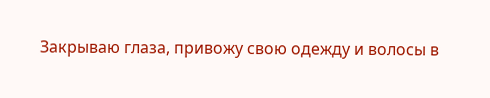Закрываю глаза, привожу свою одежду и волосы в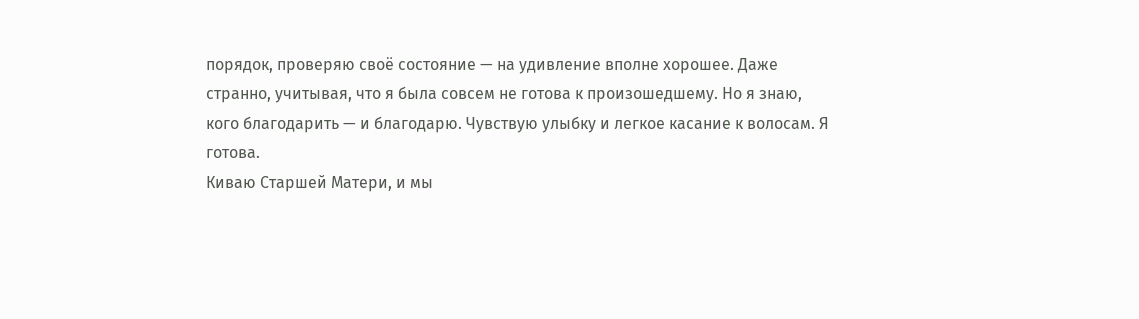порядок, проверяю своё состояние — на удивление вполне хорошее. Даже странно, учитывая, что я была совсем не готова к произошедшему. Но я знаю, кого благодарить — и благодарю. Чувствую улыбку и легкое касание к волосам. Я готова.
Киваю Старшей Матери, и мы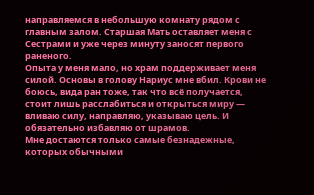направляемся в небольшую комнату рядом с главным залом. Старшая Мать оставляет меня с Сестрами и уже через минуту заносят первого раненого.
Опыта у меня мало, но храм поддерживает меня силой. Основы в голову Нариус мне вбил. Крови не боюсь, вида ран тоже, так что всё получается, стоит лишь расслабиться и открыться миру — вливаю силу, направляю, указываю цель. И обязательно избавляю от шрамов.
Мне достаются только самые безнадежные, которых обычными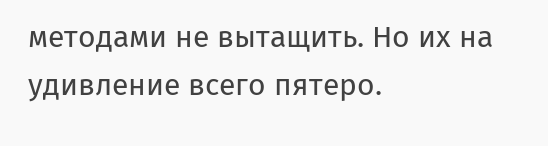методами не вытащить. Но их на удивление всего пятеро.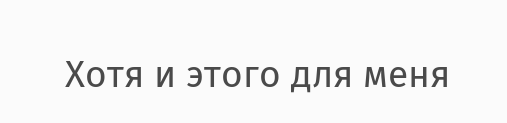Хотя и этого для меня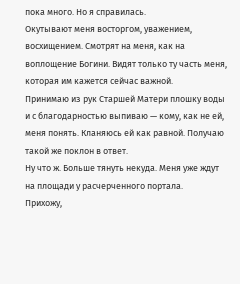пока много. Но я справилась.
Окутывают меня восторгом, уважением, восхищением. Смотрят на меня, как на воплощение Богини. Видят только ту часть меня, которая им кажется сейчас важной.
Принимаю из рук Старшей Матери плошку воды и с благодарностью выпиваю — кому, как не ей, меня понять. Кланяюсь ей как равной. Получаю такой же поклон в ответ.
Ну что ж. Больше тянуть некуда. Меня уже ждут на площади у расчерченного портала.
Прихожу,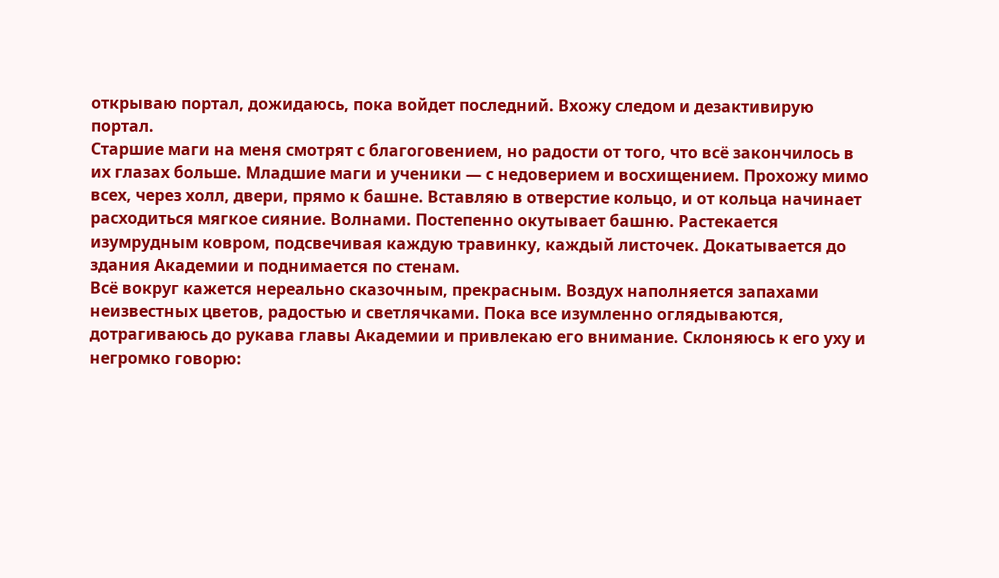открываю портал, дожидаюсь, пока войдет последний. Вхожу следом и дезактивирую портал.
Старшие маги на меня смотрят с благоговением, но радости от того, что всё закончилось в их глазах больше. Младшие маги и ученики — с недоверием и восхищением. Прохожу мимо всех, через холл, двери, прямо к башне. Вставляю в отверстие кольцо, и от кольца начинает расходиться мягкое сияние. Волнами. Постепенно окутывает башню. Растекается изумрудным ковром, подсвечивая каждую травинку, каждый листочек. Докатывается до здания Академии и поднимается по стенам.
Всё вокруг кажется нереально сказочным, прекрасным. Воздух наполняется запахами неизвестных цветов, радостью и светлячками. Пока все изумленно оглядываются, дотрагиваюсь до рукава главы Академии и привлекаю его внимание. Склоняюсь к его уху и негромко говорю: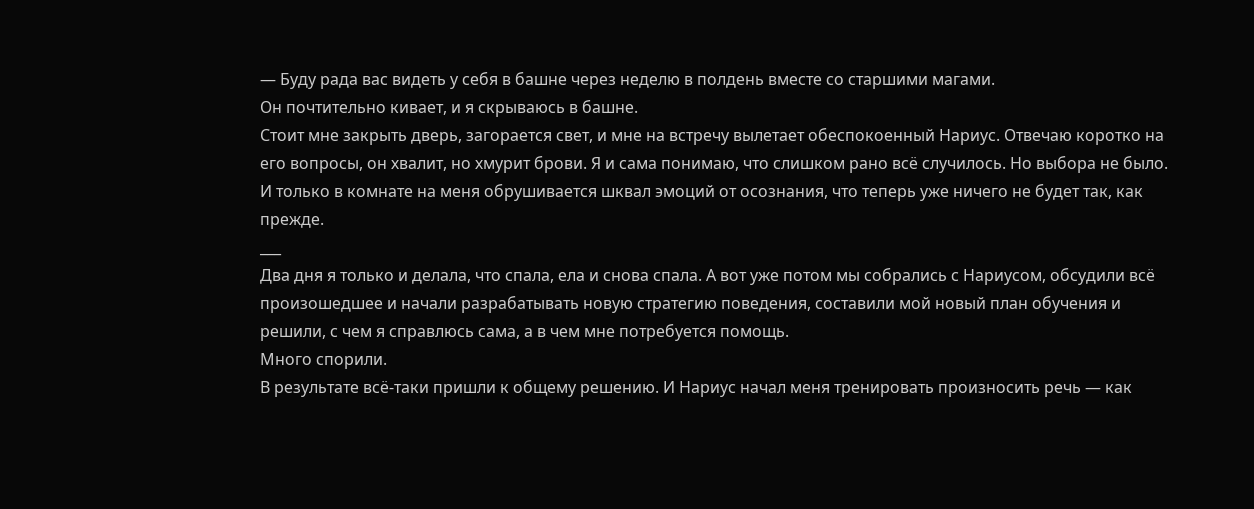— Буду рада вас видеть у себя в башне через неделю в полдень вместе со старшими магами.
Он почтительно кивает, и я скрываюсь в башне.
Стоит мне закрыть дверь, загорается свет, и мне на встречу вылетает обеспокоенный Нариус. Отвечаю коротко на его вопросы, он хвалит, но хмурит брови. Я и сама понимаю, что слишком рано всё случилось. Но выбора не было.
И только в комнате на меня обрушивается шквал эмоций от осознания, что теперь уже ничего не будет так, как прежде.
___
Два дня я только и делала, что спала, ела и снова спала. А вот уже потом мы собрались с Нариусом, обсудили всё произошедшее и начали разрабатывать новую стратегию поведения, составили мой новый план обучения и решили, с чем я справлюсь сама, а в чем мне потребуется помощь.
Много спорили.
В результате всё-таки пришли к общему решению. И Нариус начал меня тренировать произносить речь — как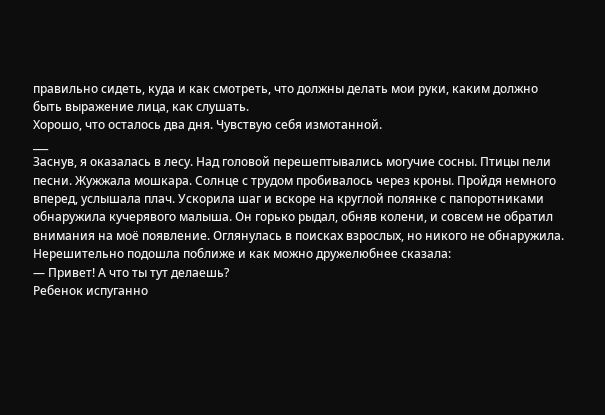правильно сидеть, куда и как смотреть, что должны делать мои руки, каким должно быть выражение лица, как слушать.
Хорошо, что осталось два дня. Чувствую себя измотанной.
___
Заснув, я оказалась в лесу. Над головой перешептывались могучие сосны. Птицы пели песни. Жужжала мошкара. Солнце с трудом пробивалось через кроны. Пройдя немного вперед, услышала плач. Ускорила шаг и вскоре на круглой полянке с папоротниками обнаружила кучерявого малыша. Он горько рыдал, обняв колени, и совсем не обратил внимания на моё появление. Оглянулась в поисках взрослых, но никого не обнаружила.
Нерешительно подошла поближе и как можно дружелюбнее сказала:
— Привет! А что ты тут делаешь?
Ребенок испуганно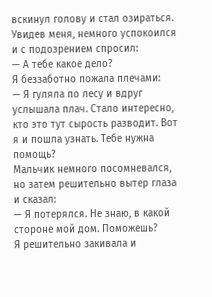вскинул голову и стал озираться. Увидев меня, немного успокоился и с подозрением спросил:
— А тебе какое дело?
Я беззаботно пожала плечами:
— Я гуляла по лесу и вдруг услышала плач. Стало интересно, кто это тут сырость разводит. Вот я и пошла узнать. Тебе нужна помощь?
Мальчик немного посомневался, но затем решительно вытер глаза и сказал:
— Я потерялся. Не знаю, в какой стороне мой дом. Поможешь?
Я решительно закивала и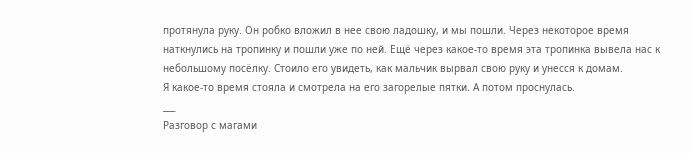протянула руку. Он робко вложил в нее свою ладошку, и мы пошли. Через некоторое время наткнулись на тропинку и пошли уже по ней. Ещё через какое-то время эта тропинка вывела нас к небольшому посёлку. Стоило его увидеть, как мальчик вырвал свою руку и унесся к домам.
Я какое-то время стояла и смотрела на его загорелые пятки. А потом проснулась.
___
Разговор с магами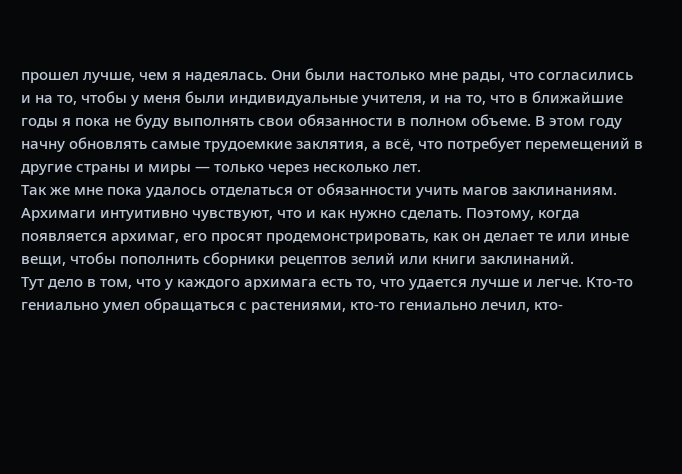прошел лучше, чем я надеялась. Они были настолько мне рады, что согласились и на то, чтобы у меня были индивидуальные учителя, и на то, что в ближайшие годы я пока не буду выполнять свои обязанности в полном объеме. В этом году начну обновлять самые трудоемкие заклятия, а всё, что потребует перемещений в другие страны и миры — только через несколько лет.
Так же мне пока удалось отделаться от обязанности учить магов заклинаниям. Архимаги интуитивно чувствуют, что и как нужно сделать. Поэтому, когда появляется архимаг, его просят продемонстрировать, как он делает те или иные вещи, чтобы пополнить сборники рецептов зелий или книги заклинаний.
Тут дело в том, что у каждого архимага есть то, что удается лучше и легче. Кто-то гениально умел обращаться с растениями, кто-то гениально лечил, кто-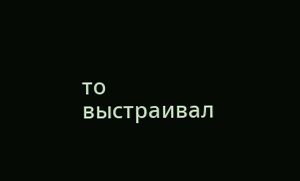то выстраивал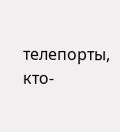телепорты, кто-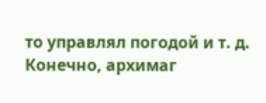то управлял погодой и т. д. Конечно, архимаг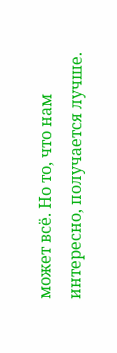может всё. Но то, что нам интересно, получается лучше.